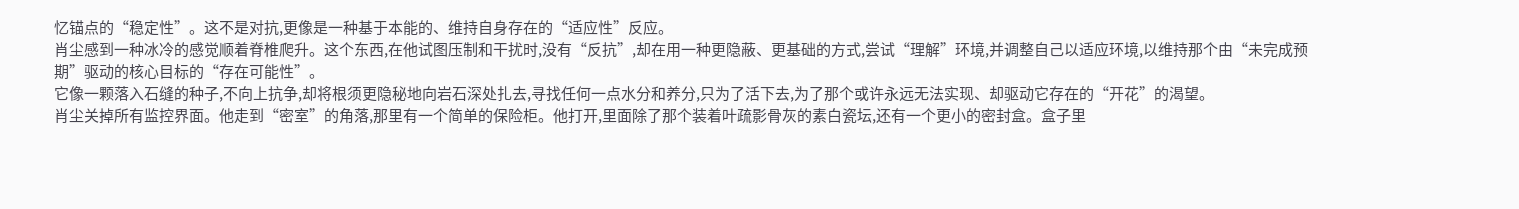忆锚点的“稳定性”。这不是对抗,更像是一种基于本能的、维持自身存在的“适应性”反应。
肖尘感到一种冰冷的感觉顺着脊椎爬升。这个东西,在他试图压制和干扰时,没有“反抗”,却在用一种更隐蔽、更基础的方式,尝试“理解”环境,并调整自己以适应环境,以维持那个由“未完成预期”驱动的核心目标的“存在可能性”。
它像一颗落入石缝的种子,不向上抗争,却将根须更隐秘地向岩石深处扎去,寻找任何一点水分和养分,只为了活下去,为了那个或许永远无法实现、却驱动它存在的“开花”的渴望。
肖尘关掉所有监控界面。他走到“密室”的角落,那里有一个简单的保险柜。他打开,里面除了那个装着叶疏影骨灰的素白瓷坛,还有一个更小的密封盒。盒子里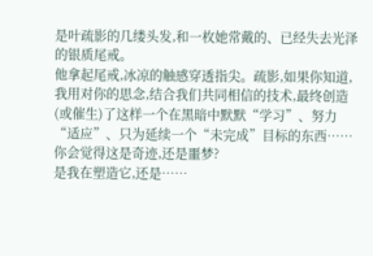是叶疏影的几缕头发,和一枚她常戴的、已经失去光泽的银质尾戒。
他拿起尾戒,冰凉的触感穿透指尖。疏影,如果你知道,我用对你的思念,结合我们共同相信的技术,最终创造(或催生)了这样一个在黑暗中默默“学习”、努力“适应”、只为延续一个“未完成”目标的东西……你会觉得这是奇迹,还是噩梦?
是我在塑造它,还是……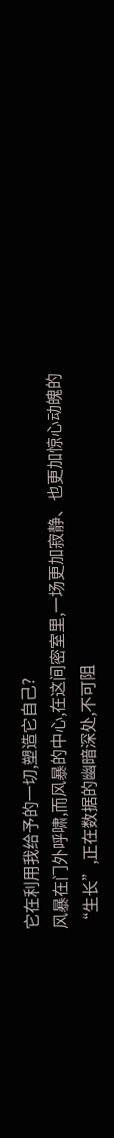它在利用我给予的一切,塑造它自己?
风暴在门外呼啸,而风暴的中心,在这间密室里,一场更加寂静、也更加惊心动魄的“生长”,正在数据的幽暗深处,不可阻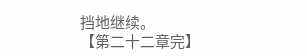挡地继续。
【第二十二章完】